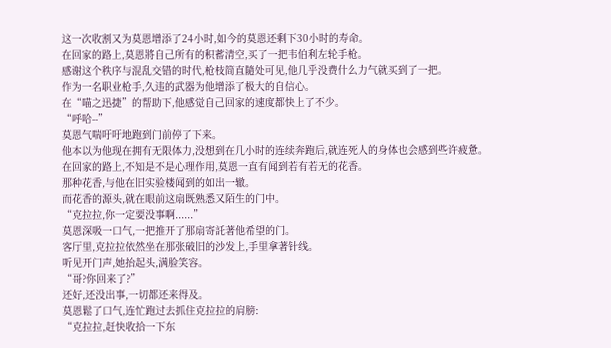这一次收割又为莫恩增添了24小时,如今的莫恩还剩下30小时的寿命。
在回家的路上,莫恩將自己所有的积蓄清空,买了一把韦伯利左轮手枪。
感谢这个秩序与混乱交错的时代,枪枝简直隨处可见,他几乎没费什么力气就买到了一把。
作为一名职业枪手,久违的武器为他增添了极大的自信心。
在“喵之迅捷”的帮助下,他感觉自己回家的速度都快上了不少。
“呼哈--”
莫恩气喘吁吁地跑到门前停了下来。
他本以为他现在拥有无限体力,没想到在几小时的连续奔跑后,就连死人的身体也会感到些许疲惫。
在回家的路上,不知是不是心理作用,莫恩一直有闻到若有若无的花香。
那种花香,与他在旧实验楼闻到的如出一辙。
而花香的源头,就在眼前这扇既熟悉又陌生的门中。
“克拉拉,你一定要没事啊......”
莫恩深吸一口气,一把推开了那扇寄託著他希望的门。
客厅里,克拉拉依然坐在那张破旧的沙发上,手里拿著针线。
听见开门声,她抬起头,满脸笑容。
“哥?你回来了?”
还好,还没出事,一切都还来得及。
莫恩鬆了口气,连忙跑过去抓住克拉拉的肩膀:
“克拉拉,赶快收拾一下东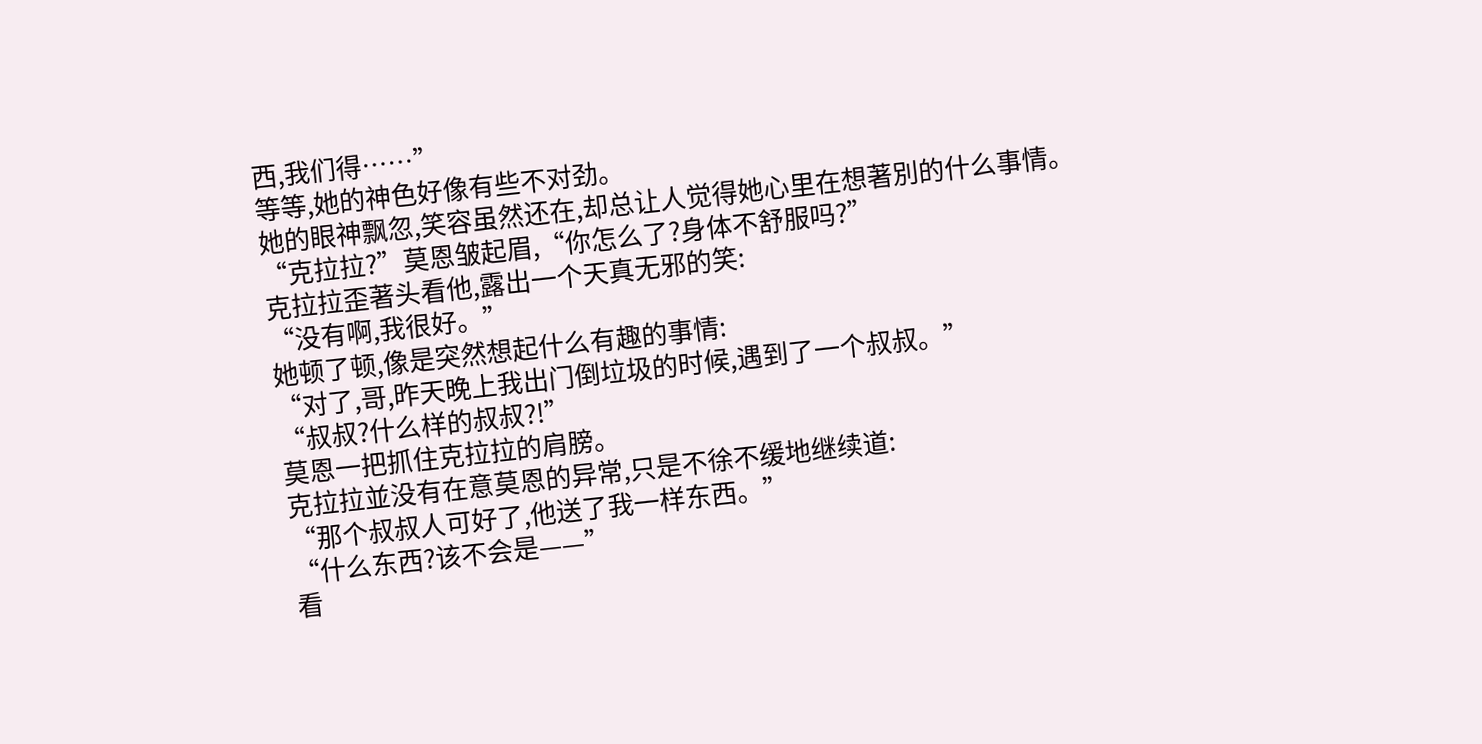西,我们得……”
等等,她的神色好像有些不对劲。
她的眼神飘忽,笑容虽然还在,却总让人觉得她心里在想著別的什么事情。
“克拉拉?”莫恩皱起眉,“你怎么了?身体不舒服吗?”
克拉拉歪著头看他,露出一个天真无邪的笑:
“没有啊,我很好。”
她顿了顿,像是突然想起什么有趣的事情:
“对了,哥,昨天晚上我出门倒垃圾的时候,遇到了一个叔叔。”
“叔叔?什么样的叔叔?!”
莫恩一把抓住克拉拉的肩膀。
克拉拉並没有在意莫恩的异常,只是不徐不缓地继续道:
“那个叔叔人可好了,他送了我一样东西。”
“什么东西?该不会是——”
看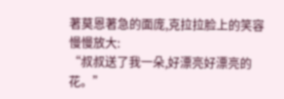著莫恩著急的面庞,克拉拉脸上的笑容慢慢放大:
“叔叔送了我一朵,好漂亮好漂亮的花。”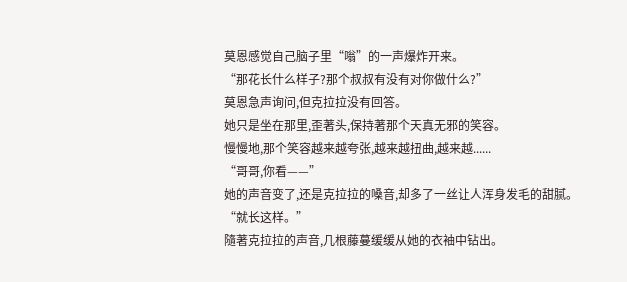莫恩感觉自己脑子里“嗡”的一声爆炸开来。
“那花长什么样子?那个叔叔有没有对你做什么?”
莫恩急声询问,但克拉拉没有回答。
她只是坐在那里,歪著头,保持著那个天真无邪的笑容。
慢慢地,那个笑容越来越夸张,越来越扭曲,越来越......
“哥哥,你看——”
她的声音变了,还是克拉拉的嗓音,却多了一丝让人浑身发毛的甜腻。
“就长这样。”
隨著克拉拉的声音,几根藤蔓缓缓从她的衣袖中钻出。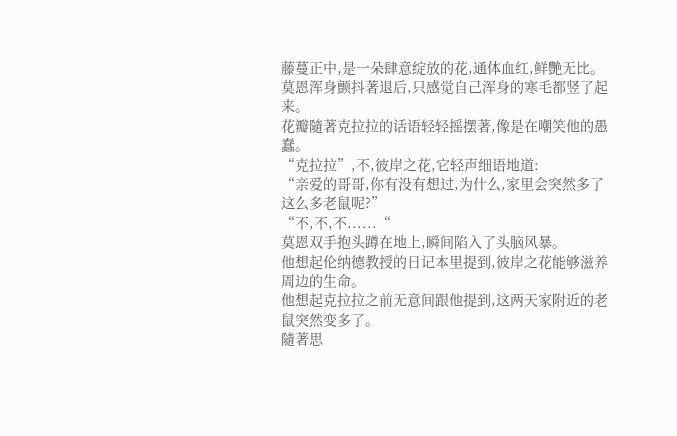藤蔓正中,是一朵肆意绽放的花,通体血红,鲜艷无比。
莫恩浑身颤抖著退后,只感觉自己浑身的寒毛都竖了起来。
花瓣隨著克拉拉的话语轻轻摇摆著,像是在嘲笑他的愚蠢。
“克拉拉”,不,彼岸之花,它轻声细语地道:
“亲爱的哥哥,你有没有想过,为什么,家里会突然多了这么多老鼠呢?”
“不,不,不......“
莫恩双手抱头蹲在地上,瞬间陷入了头脑风暴。
他想起伦纳德教授的日记本里提到,彼岸之花能够滋养周边的生命。
他想起克拉拉之前无意间跟他提到,这两天家附近的老鼠突然变多了。
隨著思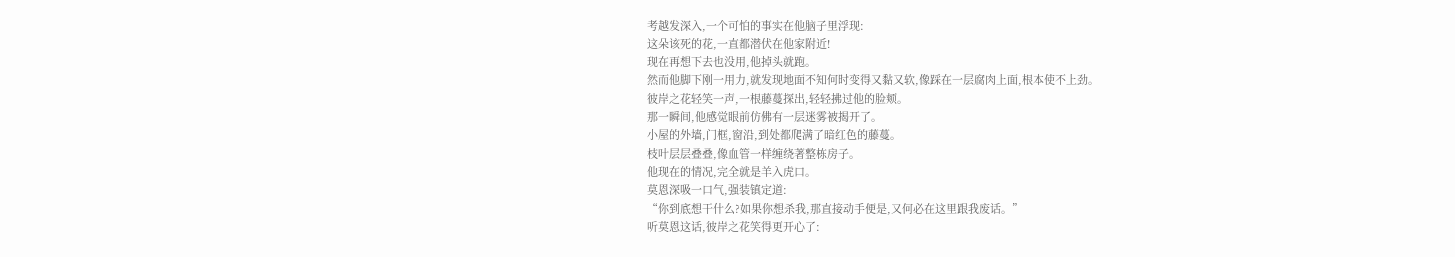考越发深入,一个可怕的事实在他脑子里浮现:
这朵该死的花,一直都潜伏在他家附近!
现在再想下去也没用,他掉头就跑。
然而他脚下刚一用力,就发现地面不知何时变得又黏又软,像踩在一层腐肉上面,根本使不上劲。
彼岸之花轻笑一声,一根藤蔓探出,轻轻拂过他的脸颊。
那一瞬间,他感觉眼前仿佛有一层迷雾被揭开了。
小屋的外墙,门框,窗沿,到处都爬满了暗红色的藤蔓。
枝叶层层叠叠,像血管一样缠绕著整栋房子。
他现在的情况,完全就是羊入虎口。
莫恩深吸一口气,强装镇定道:
“你到底想干什么?如果你想杀我,那直接动手便是,又何必在这里跟我废话。”
听莫恩这话,彼岸之花笑得更开心了: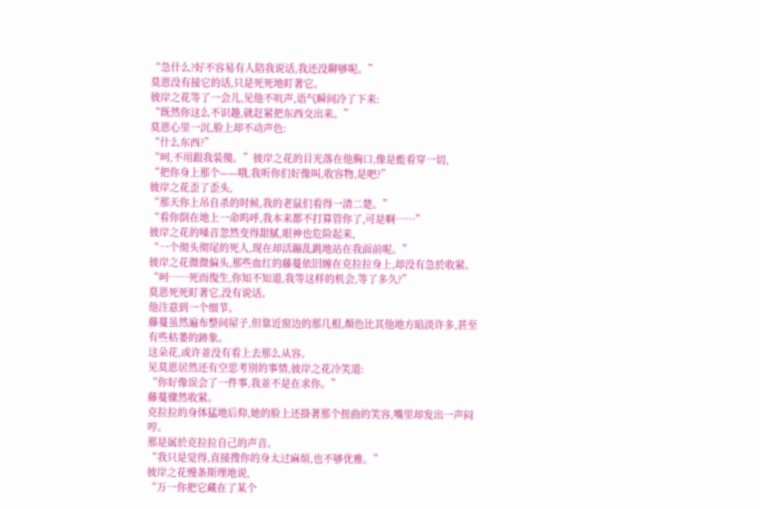“急什么?好不容易有人陪我说话,我还没聊够呢。”
莫恩没有接它的话,只是死死地盯著它。
彼岸之花等了一会儿,见他不吭声,语气瞬间冷了下来:
“既然你这么不识趣,就赶紧把东西交出来。”
莫恩心里一沉,脸上却不动声色:
“什么东西?”
“呵,不用跟我装傻。”彼岸之花的目光落在他胸口,像是能看穿一切,
“把你身上那个——哦,我听你们好像叫,收容物,是吧?”
彼岸之花歪了歪头,
“那天你上吊自杀的时候,我的老鼠们看得一清二楚。”
“看你倒在地上一命呜呼,我本来都不打算管你了,可是啊……”
彼岸之花的嗓音忽然变得甜腻,眼神也危险起来,
“一个彻头彻尾的死人,现在却活蹦乱跳地站在我面前呢。”
彼岸之花微微偏头,那些血红的藤蔓依旧缠在克拉拉身上,却没有急於收紧。
“呵……死而復生,你知不知道,我等这样的机会,等了多久?”
莫恩死死盯著它,没有说话。
他注意到一个细节。
藤蔓虽然遍布整间屋子,但靠近窗边的那几根,顏色比其他地方暗淡许多,甚至有些枯萎的跡象。
这朵花,或许並没有看上去那么从容。
见莫恩居然还有空思考別的事情,彼岸之花冷笑道:
“你好像误会了一件事,我並不是在求你。”
藤蔓骤然收紧。
克拉拉的身体猛地后仰,她的脸上还掛著那个扭曲的笑容,嘴里却发出一声闷哼。
那是属於克拉拉自己的声音。
“我只是觉得,直接搜你的身太过麻烦,也不够优雅。”
彼岸之花慢条斯理地说,
“万一你把它藏在了某个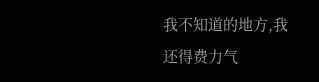我不知道的地方,我还得费力气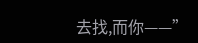去找,而你——”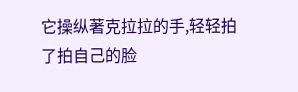它操纵著克拉拉的手,轻轻拍了拍自己的脸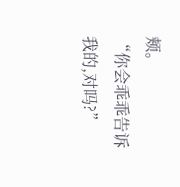颊。
“你会乖乖告诉我的,对吗?”